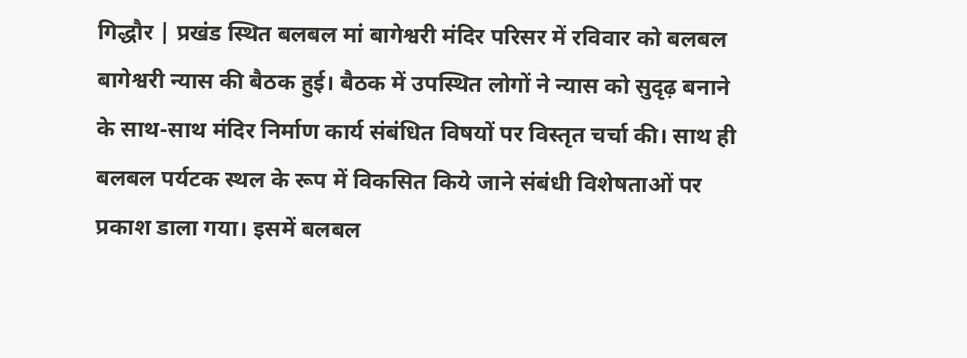गिद्धौर | प्रखंड स्थित बलबल मां बागेश्वरी मंदिर परिसर में रविवार को बलबल बागेश्वरी न्यास की बैठक हुई। बैठक में उपस्थित लोगों ने न्यास को सुदृढ़ बनाने के साथ-साथ मंदिर निर्माण कार्य संबंधित विषयों पर विस्तृत चर्चा की। साथ ही बलबल पर्यटक स्थल के रूप में विकसित किये जाने संबंधी विशेषताओं पर प्रकाश डाला गया। इसमें बलबल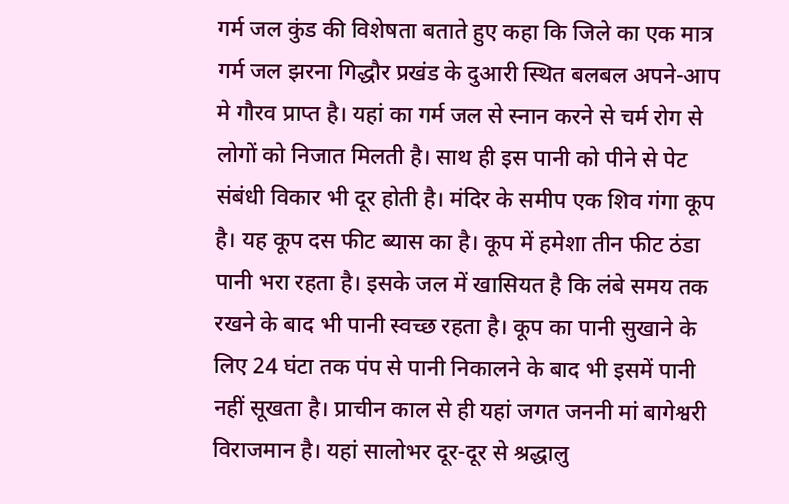गर्म जल कुंड की विशेषता बताते हुए कहा कि जिले का एक मात्र गर्म जल झरना गिद्धौर प्रखंड के दुआरी स्थित बलबल अपने-आप मे गौरव प्राप्त है। यहां का गर्म जल से स्नान करने से चर्म रोग से लोगों को निजात मिलती है। साथ ही इस पानी को पीने से पेट संबंधी विकार भी दूर होती है। मंदिर के समीप एक शिव गंगा कूप है। यह कूप दस फीट ब्यास का है। कूप में हमेशा तीन फीट ठंडा पानी भरा रहता है। इसके जल में खासियत है कि लंबे समय तक रखने के बाद भी पानी स्वच्छ रहता है। कूप का पानी सुखाने के लिए 24 घंटा तक पंप से पानी निकालने के बाद भी इसमें पानी नहीं सूखता है। प्राचीन काल से ही यहां जगत जननी मां बागेश्वरी विराजमान है। यहां सालोभर दूर-दूर से श्रद्धालु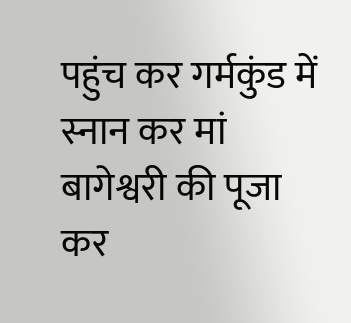पहुंच कर गर्मकुंड में स्नान कर मां बागेश्वरी की पूजा कर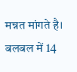मन्नत मांगते है। बलबल में 14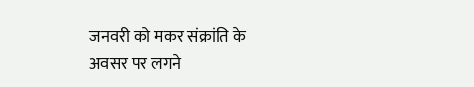जनवरी को मकर संक्रांति के अवसर पर लगने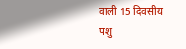वाली 15 दिवसीय पशु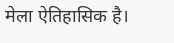मेला ऐतिहासिक है।